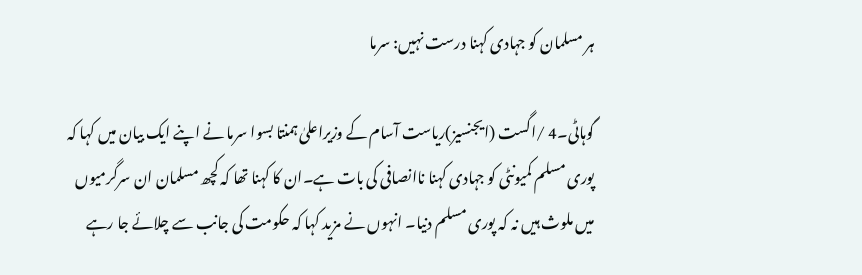ہر مسلمان کو جہادی کہنا درست نہیں: سرما

گوہاٹی۔4 /اگست (ایجنسیز)ریاست آسام کے وزیراعلیٰ ہمنتا بسوا سرما نے اپنے ایک بیان میں کہا کہ پوری مسلم کمیونٹی کو جہادی کہنا ناانصافی کی بات ہے۔ان کا کہنا تھا کہ کچھ مسلمان ان سرگرمیوں میں ملوث ہیں نہ کہ پوری مسلم دنیا۔ انہوں نے مزید کہا کہ حکومت کی جانب سے چلائے جا رہے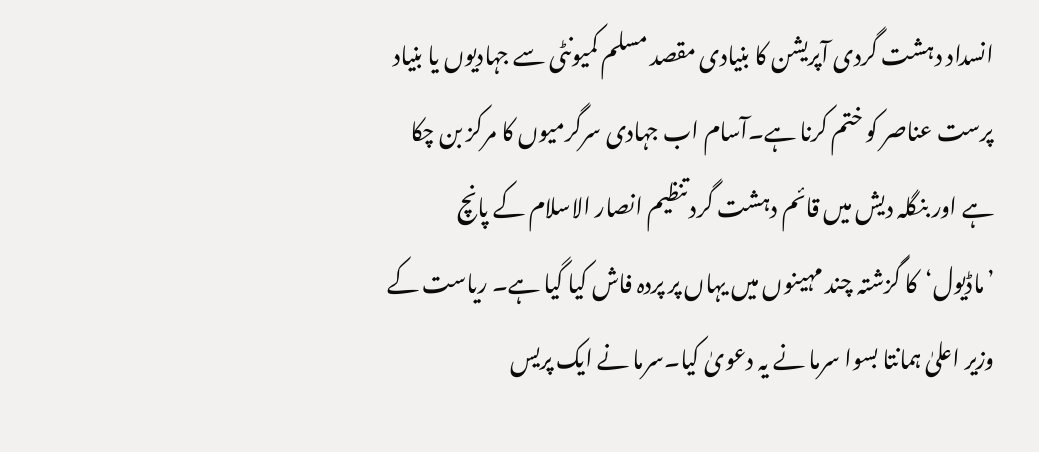انسداد دہشت گردی آپریشن کا بنیادی مقصد مسلم کمیونٹی سے جہادیوں یا بنیاد پرست عناصر کو ختم کرنا ہے۔آسام اب جہادی سرگرمیوں کا مرکز بن چکا ہے اور بنگلہ دیش میں قائم دہشت گرد تنظیم انصار الاسلام کے پانچ ’ماڈیول‘کا گزشتہ چند مہینوں میں یہاں پر پردہ فاش کیا گیا ہے۔ ریاست کے وزیر اعلیٰ ہمانتا بسوا سرما نے یہ دعویٰ کیا۔سرما نے ایک پریس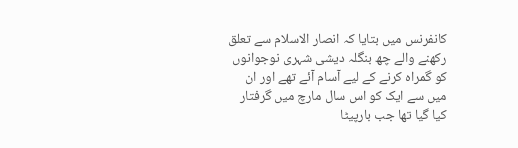کانفرنس میں بتایا کہ انصار الاسلام سے تعلق رکھنے والے چھ بنگلہ دیشی شہری نوجوانوں کو گمراہ کرنے کے لیے آسام آئے تھے اور ان میں سے ایک کو اس سال مارچ میں گرفتار کیا گیا تھا جب بارپیٹا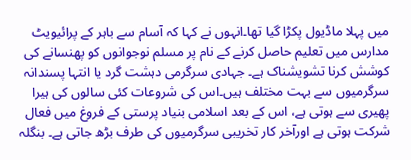میں پہلا ماڈیول پکڑا گیا تھا۔انہوں نے کہا کہ آسام سے باہر کے پرائیویٹ مدارس میں تعلیم حاصل کرنے کے نام پر مسلم نوجوانوں کو پھنسانے کی کوشش کرنا تشویشناک ہے۔ جہادی سرگرمی دہشت گرد یا انتہا پسندانہ سرگرمیوں سے بہت مختلف ہیں۔اس کی شروعات کئی سالوں کی ہیرا پھیری سے ہوتی ہے، اس کے بعد اسلامی بنیاد پرستی کے فروغ میں فعال شرکت ہوتی ہے اورآخر کار تخریبی سرگرمیوں کی طرف بڑھ جاتی ہے۔ بنگلہ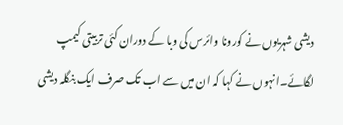دیشی شہریوں نے کورونا وائرس کی وبا کے دوران کئی تربیتی کیمپ لگائے۔انہوں نے کہا کہ ان میں سے اب تک صرف ایک بنگلہ دیشی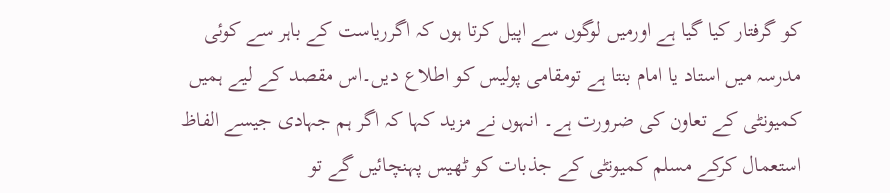کو گرفتار کیا گیا ہے اورمیں لوگوں سے اپیل کرتا ہوں کہ اگرریاست کے باہر سے کوئی مدرسہ میں استاد یا امام بنتا ہے تومقامی پولیس کو اطلاع دیں۔اس مقصد کے لیے ہمیں کمیونٹی کے تعاون کی ضرورت ہے۔ انہوں نے مزید کہا کہ اگر ہم جہادی جیسے الفاظ استعمال کرکے مسلم کمیونٹی کے جذبات کو ٹھیس پہنچائیں گے تو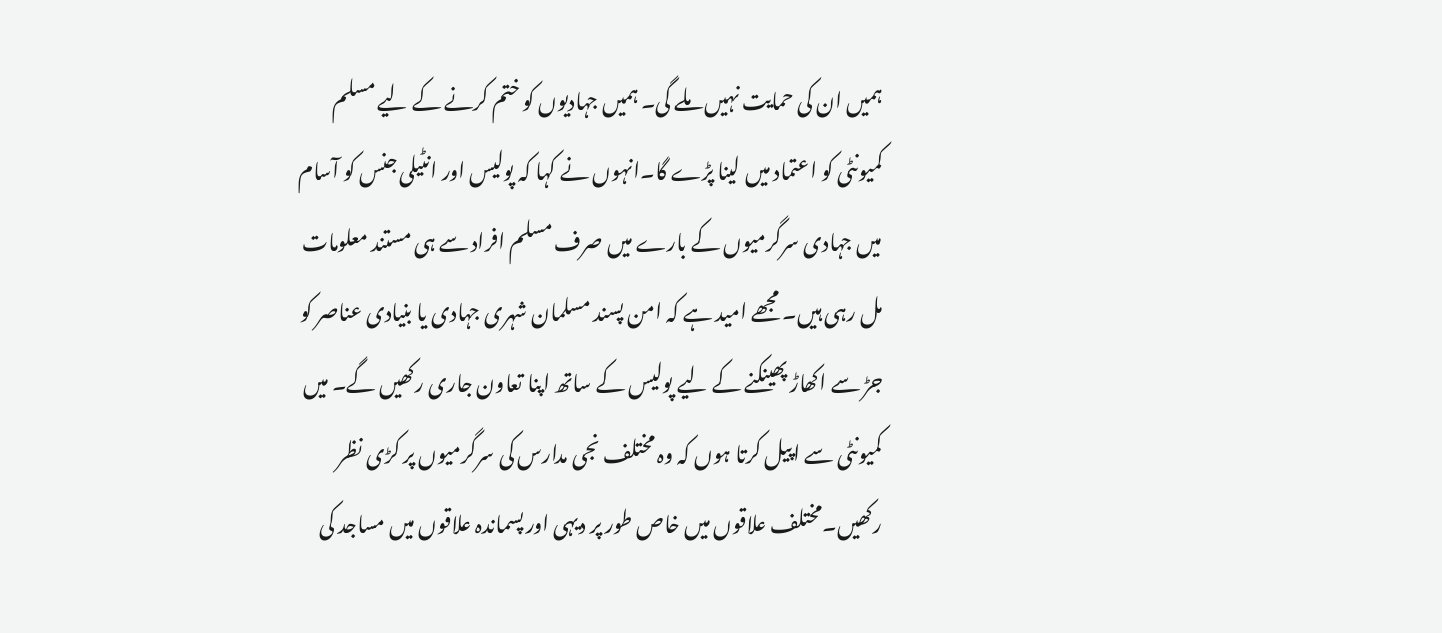ہمیں ان کی حمایت نہیں ملے گی۔ ہمیں جہادیوں کو ختم کرنے کے لیے مسلم کمیونٹی کو اعتماد میں لینا پڑے گا۔انہوں نے کہا کہ پولیس اور انٹیلی جنس کو آسام میں جہادی سرگرمیوں کے بارے میں صرف مسلم افراد سے ہی مستند معلومات مل رہی ہیں۔ مجھے امید ہے کہ امن پسند مسلمان شہری جہادی یا بنیادی عناصر کو جڑ سے اکھاڑ پھینکنے کے لیے پولیس کے ساتھ اپنا تعاون جاری رکھیں گے۔ میں کمیونٹی سے اپیل کرتا ہوں کہ وہ مختلف نجی مدارس کی سرگرمیوں پر کڑی نظر رکھیں۔مختلف علاقوں میں خاص طور پر دیہی اور پسماندہ علاقوں میں مساجد کی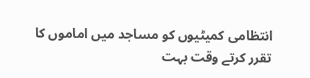انتظامی کمیٹیوں کو مساجد میں اماموں کا تقرر کرتے وقت بہت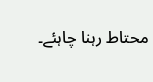محتاط رہنا چاہئے۔